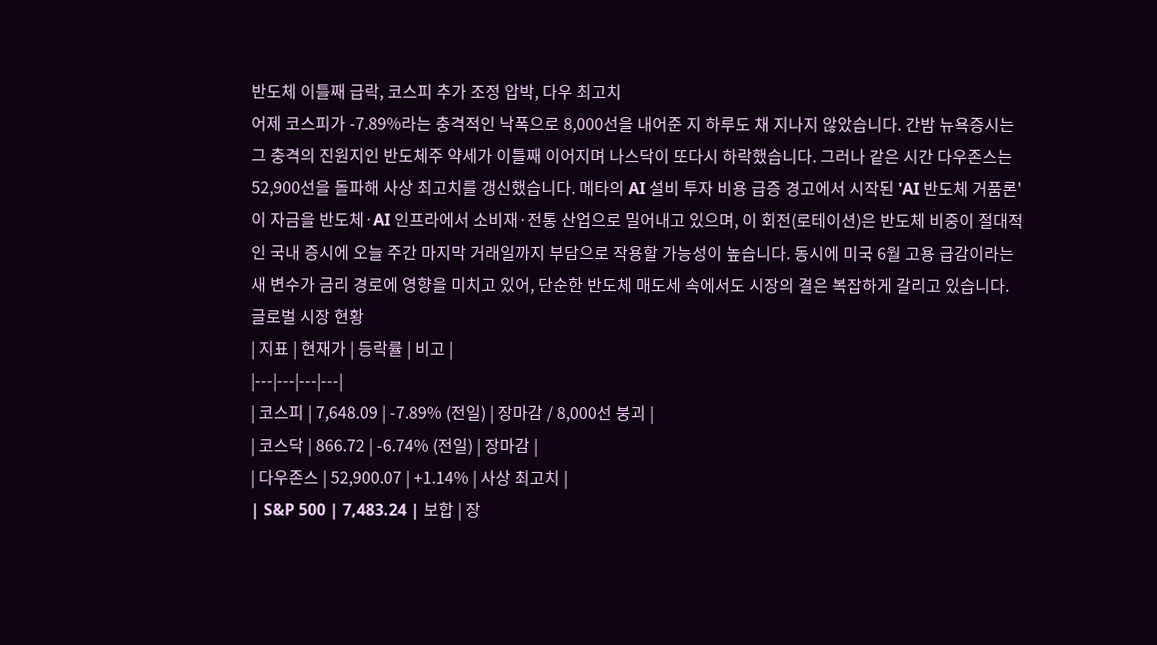반도체 이틀째 급락, 코스피 추가 조정 압박, 다우 최고치
어제 코스피가 -7.89%라는 충격적인 낙폭으로 8,000선을 내어준 지 하루도 채 지나지 않았습니다. 간밤 뉴욕증시는 그 충격의 진원지인 반도체주 약세가 이틀째 이어지며 나스닥이 또다시 하락했습니다. 그러나 같은 시간 다우존스는 52,900선을 돌파해 사상 최고치를 갱신했습니다. 메타의 AI 설비 투자 비용 급증 경고에서 시작된 'AI 반도체 거품론'이 자금을 반도체·AI 인프라에서 소비재·전통 산업으로 밀어내고 있으며, 이 회전(로테이션)은 반도체 비중이 절대적인 국내 증시에 오늘 주간 마지막 거래일까지 부담으로 작용할 가능성이 높습니다. 동시에 미국 6월 고용 급감이라는 새 변수가 금리 경로에 영향을 미치고 있어, 단순한 반도체 매도세 속에서도 시장의 결은 복잡하게 갈리고 있습니다.
글로벌 시장 현황
| 지표 | 현재가 | 등락률 | 비고 |
|---|---|---|---|
| 코스피 | 7,648.09 | -7.89% (전일) | 장마감 / 8,000선 붕괴 |
| 코스닥 | 866.72 | -6.74% (전일) | 장마감 |
| 다우존스 | 52,900.07 | +1.14% | 사상 최고치 |
| S&P 500 | 7,483.24 | 보합 | 장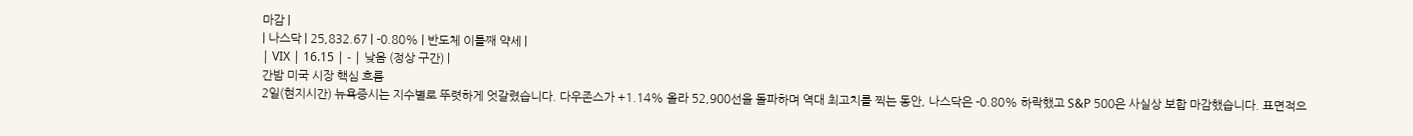마감 |
| 나스닥 | 25,832.67 | -0.80% | 반도체 이틀째 약세 |
| VIX | 16.15 | - | 낮음 (정상 구간) |
간밤 미국 시장 핵심 흐름
2일(현지시간) 뉴욕증시는 지수별로 뚜렷하게 엇갈렸습니다. 다우존스가 +1.14% 올라 52,900선을 돌파하며 역대 최고치를 찍는 동안, 나스닥은 -0.80% 하락했고 S&P 500은 사실상 보합 마감했습니다. 표면적으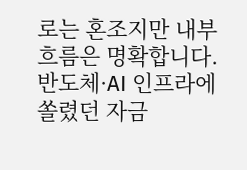로는 혼조지만 내부 흐름은 명확합니다. 반도체·AI 인프라에 쏠렸던 자금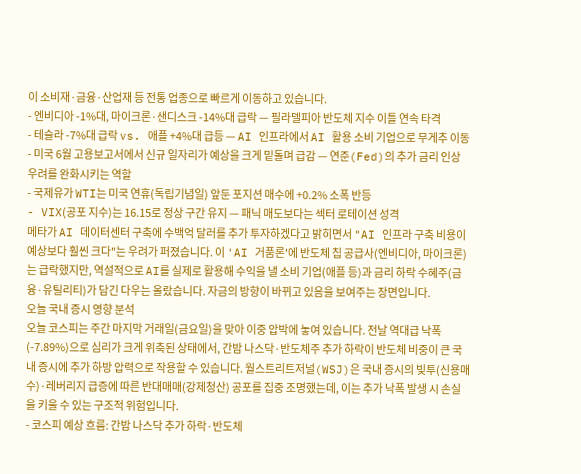이 소비재·금융·산업재 등 전통 업종으로 빠르게 이동하고 있습니다.
- 엔비디아 -1%대, 마이크론·샌디스크 -14%대 급락 — 필라델피아 반도체 지수 이틀 연속 타격
- 테슬라 -7%대 급락 vs. 애플 +4%대 급등 — AI 인프라에서 AI 활용 소비 기업으로 무게추 이동
- 미국 6월 고용보고서에서 신규 일자리가 예상을 크게 밑돌며 급감 — 연준(Fed)의 추가 금리 인상 우려를 완화시키는 역할
- 국제유가 WTI는 미국 연휴(독립기념일) 앞둔 포지션 매수에 +0.2% 소폭 반등
- VIX(공포 지수)는 16.15로 정상 구간 유지 — 패닉 매도보다는 섹터 로테이션 성격
메타가 AI 데이터센터 구축에 수백억 달러를 추가 투자하겠다고 밝히면서 "AI 인프라 구축 비용이 예상보다 훨씬 크다"는 우려가 퍼졌습니다. 이 'AI 거품론'에 반도체 칩 공급사(엔비디아, 마이크론)는 급락했지만, 역설적으로 AI를 실제로 활용해 수익을 낼 소비 기업(애플 등)과 금리 하락 수혜주(금융·유틸리티)가 담긴 다우는 올랐습니다. 자금의 방향이 바뀌고 있음을 보여주는 장면입니다.
오늘 국내 증시 영향 분석
오늘 코스피는 주간 마지막 거래일(금요일)을 맞아 이중 압박에 놓여 있습니다. 전날 역대급 낙폭(-7.89%)으로 심리가 크게 위축된 상태에서, 간밤 나스닥·반도체주 추가 하락이 반도체 비중이 큰 국내 증시에 추가 하방 압력으로 작용할 수 있습니다. 월스트리트저널(WSJ)은 국내 증시의 빚투(신용매수)·레버리지 급증에 따른 반대매매(강제청산) 공포를 집중 조명했는데, 이는 추가 낙폭 발생 시 손실을 키울 수 있는 구조적 위험입니다.
- 코스피 예상 흐름: 간밤 나스닥 추가 하락·반도체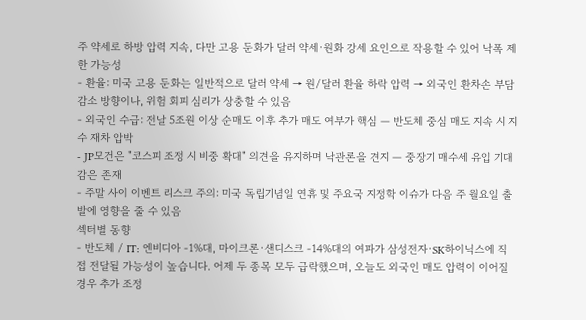주 약세로 하방 압력 지속, 다만 고용 둔화가 달러 약세·원화 강세 요인으로 작용할 수 있어 낙폭 제한 가능성
- 환율: 미국 고용 둔화는 일반적으로 달러 약세 → 원/달러 환율 하락 압력 → 외국인 환차손 부담 감소 방향이나, 위험 회피 심리가 상충할 수 있음
- 외국인 수급: 전날 5조원 이상 순매도 이후 추가 매도 여부가 핵심 — 반도체 중심 매도 지속 시 지수 재차 압박
- JP모건은 "코스피 조정 시 비중 확대" 의견을 유지하며 낙관론을 견지 — 중장기 매수세 유입 기대감은 존재
- 주말 사이 이벤트 리스크 주의: 미국 독립기념일 연휴 및 주요국 지정학 이슈가 다음 주 월요일 출발에 영향을 줄 수 있음
섹터별 동향
- 반도체 / IT: 엔비디아 -1%대, 마이크론·샌디스크 -14%대의 여파가 삼성전자·SK하이닉스에 직접 전달될 가능성이 높습니다. 어제 두 종목 모두 급락했으며, 오늘도 외국인 매도 압력이 이어질 경우 추가 조정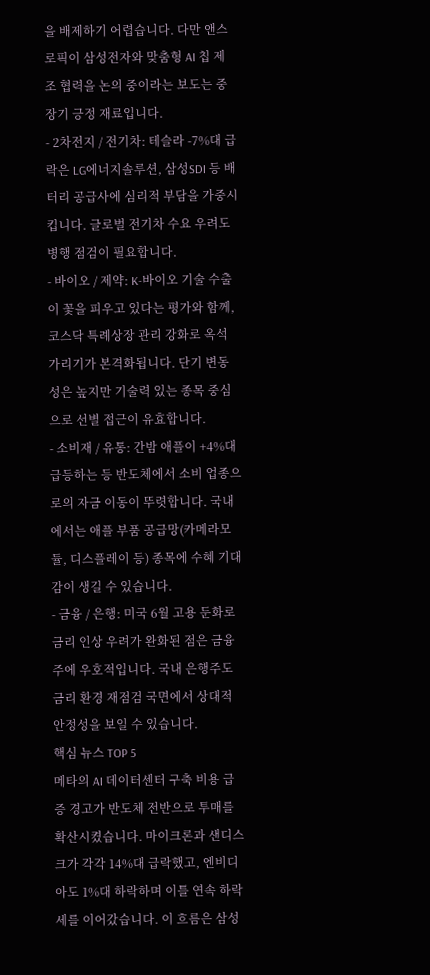을 배제하기 어렵습니다. 다만 앤스로픽이 삼성전자와 맞춤형 AI 칩 제조 협력을 논의 중이라는 보도는 중장기 긍정 재료입니다.
- 2차전지 / 전기차: 테슬라 -7%대 급락은 LG에너지솔루션, 삼성SDI 등 배터리 공급사에 심리적 부담을 가중시킵니다. 글로벌 전기차 수요 우려도 병행 점검이 필요합니다.
- 바이오 / 제약: K-바이오 기술 수출이 꽃을 피우고 있다는 평가와 함께, 코스닥 특례상장 관리 강화로 옥석 가리기가 본격화됩니다. 단기 변동성은 높지만 기술력 있는 종목 중심으로 선별 접근이 유효합니다.
- 소비재 / 유통: 간밤 애플이 +4%대 급등하는 등 반도체에서 소비 업종으로의 자금 이동이 뚜렷합니다. 국내에서는 애플 부품 공급망(카메라모듈, 디스플레이 등) 종목에 수혜 기대감이 생길 수 있습니다.
- 금융 / 은행: 미국 6월 고용 둔화로 금리 인상 우려가 완화된 점은 금융주에 우호적입니다. 국내 은행주도 금리 환경 재점검 국면에서 상대적 안정성을 보일 수 있습니다.
핵심 뉴스 TOP 5
메타의 AI 데이터센터 구축 비용 급증 경고가 반도체 전반으로 투매를 확산시켰습니다. 마이크론과 샌디스크가 각각 14%대 급락했고, 엔비디아도 1%대 하락하며 이틀 연속 하락세를 이어갔습니다. 이 흐름은 삼성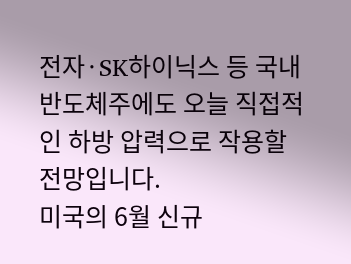전자·SK하이닉스 등 국내 반도체주에도 오늘 직접적인 하방 압력으로 작용할 전망입니다.
미국의 6월 신규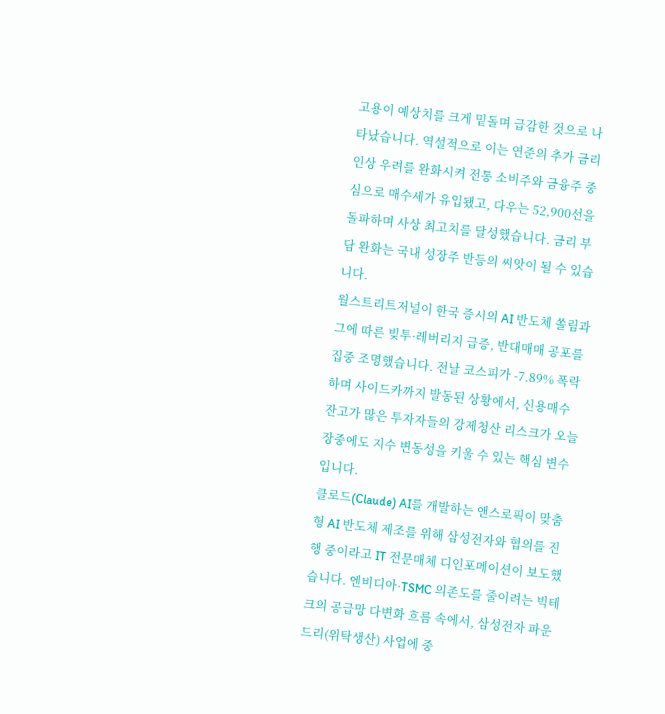고용이 예상치를 크게 밑돌며 급감한 것으로 나타났습니다. 역설적으로 이는 연준의 추가 금리 인상 우려를 완화시켜 전통 소비주와 금융주 중심으로 매수세가 유입됐고, 다우는 52,900선을 돌파하며 사상 최고치를 달성했습니다. 금리 부담 완화는 국내 성장주 반등의 씨앗이 될 수 있습니다.
월스트리트저널이 한국 증시의 AI 반도체 쏠림과 그에 따른 빚투·레버리지 급증, 반대매매 공포를 집중 조명했습니다. 전날 코스피가 -7.89% 폭락하며 사이드카까지 발동된 상황에서, 신용매수 잔고가 많은 투자자들의 강제청산 리스크가 오늘 장중에도 지수 변동성을 키울 수 있는 핵심 변수입니다.
클로드(Claude) AI를 개발하는 앤스로픽이 맞춤형 AI 반도체 제조를 위해 삼성전자와 협의를 진행 중이라고 IT 전문매체 디인포메이션이 보도했습니다. 엔비디아·TSMC 의존도를 줄이려는 빅테크의 공급망 다변화 흐름 속에서, 삼성전자 파운드리(위탁생산) 사업에 중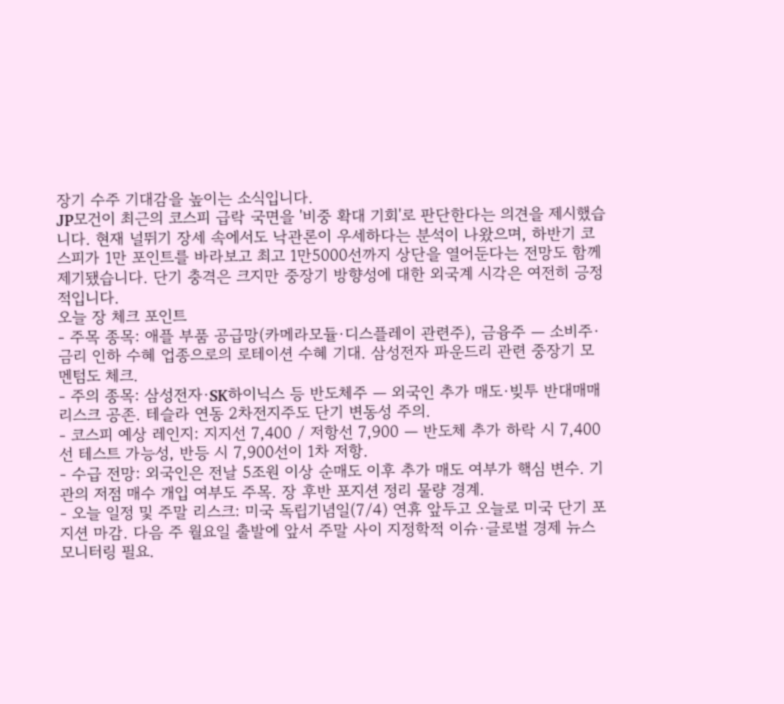장기 수주 기대감을 높이는 소식입니다.
JP모건이 최근의 코스피 급락 국면을 '비중 확대 기회'로 판단한다는 의견을 제시했습니다. 현재 널뛰기 장세 속에서도 낙관론이 우세하다는 분석이 나왔으며, 하반기 코스피가 1만 포인트를 바라보고 최고 1만5000선까지 상단을 열어둔다는 전망도 함께 제기됐습니다. 단기 충격은 크지만 중장기 방향성에 대한 외국계 시각은 여전히 긍정적입니다.
오늘 장 체크 포인트
- 주목 종목: 애플 부품 공급망(카메라모듈·디스플레이 관련주), 금융주 — 소비주·금리 인하 수혜 업종으로의 로테이션 수혜 기대. 삼성전자 파운드리 관련 중장기 모멘텀도 체크.
- 주의 종목: 삼성전자·SK하이닉스 등 반도체주 — 외국인 추가 매도·빚투 반대매매 리스크 공존. 테슬라 연동 2차전지주도 단기 변동성 주의.
- 코스피 예상 레인지: 지지선 7,400 / 저항선 7,900 — 반도체 추가 하락 시 7,400선 테스트 가능성, 반등 시 7,900선이 1차 저항.
- 수급 전망: 외국인은 전날 5조원 이상 순매도 이후 추가 매도 여부가 핵심 변수. 기관의 저점 매수 개입 여부도 주목. 장 후반 포지션 정리 물량 경계.
- 오늘 일정 및 주말 리스크: 미국 독립기념일(7/4) 연휴 앞두고 오늘로 미국 단기 포지션 마감. 다음 주 월요일 출발에 앞서 주말 사이 지정학적 이슈·글로벌 경제 뉴스 모니터링 필요.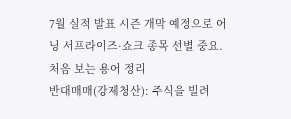7월 실적 발표 시즌 개막 예정으로 어닝 서프라이즈·쇼크 종목 선별 중요.
처음 보는 용어 정리
반대매매(강제청산): 주식을 빌려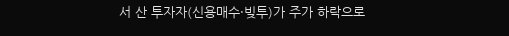서 산 투자자(신용매수·빚투)가 주가 하락으로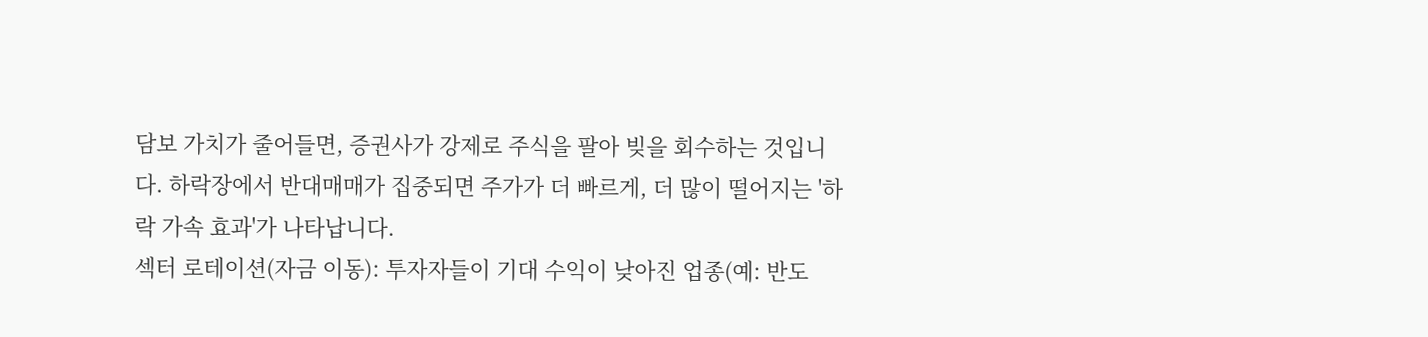담보 가치가 줄어들면, 증권사가 강제로 주식을 팔아 빚을 회수하는 것입니다. 하락장에서 반대매매가 집중되면 주가가 더 빠르게, 더 많이 떨어지는 '하락 가속 효과'가 나타납니다.
섹터 로테이션(자금 이동): 투자자들이 기대 수익이 낮아진 업종(예: 반도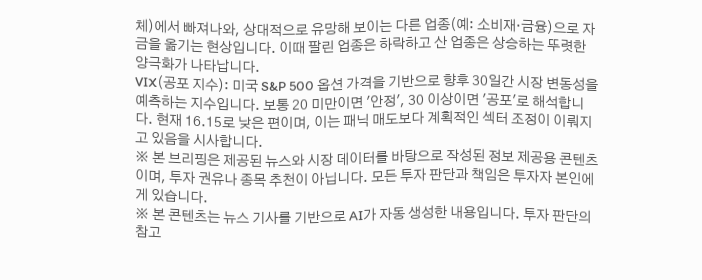체)에서 빠져나와, 상대적으로 유망해 보이는 다른 업종(예: 소비재·금융)으로 자금을 옮기는 현상입니다. 이때 팔린 업종은 하락하고 산 업종은 상승하는 뚜렷한 양극화가 나타납니다.
VIX(공포 지수): 미국 S&P 500 옵션 가격을 기반으로 향후 30일간 시장 변동성을 예측하는 지수입니다. 보통 20 미만이면 '안정', 30 이상이면 '공포'로 해석합니다. 현재 16.15로 낮은 편이며, 이는 패닉 매도보다 계획적인 섹터 조정이 이뤄지고 있음을 시사합니다.
※ 본 브리핑은 제공된 뉴스와 시장 데이터를 바탕으로 작성된 정보 제공용 콘텐츠이며, 투자 권유나 종목 추천이 아닙니다. 모든 투자 판단과 책임은 투자자 본인에게 있습니다.
※ 본 콘텐츠는 뉴스 기사를 기반으로 AI가 자동 생성한 내용입니다. 투자 판단의 참고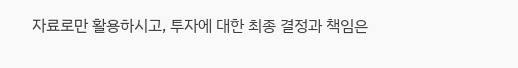자료로만 활용하시고, 투자에 대한 최종 결정과 책임은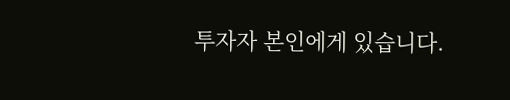투자자 본인에게 있습니다.